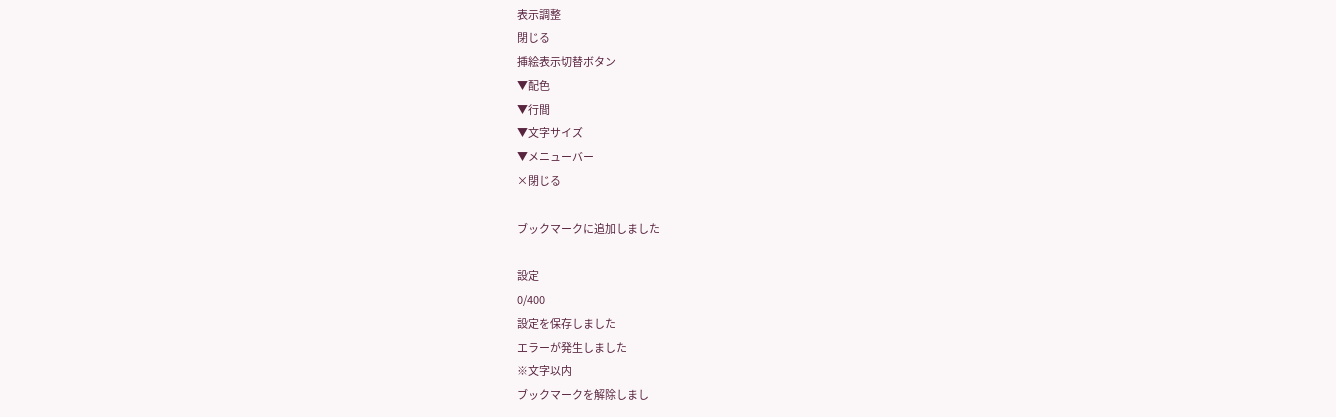表示調整
閉じる
挿絵表示切替ボタン
▼配色
▼行間
▼文字サイズ
▼メニューバー
×閉じる

ブックマークに追加しました

設定
0/400
設定を保存しました
エラーが発生しました
※文字以内
ブックマークを解除しまし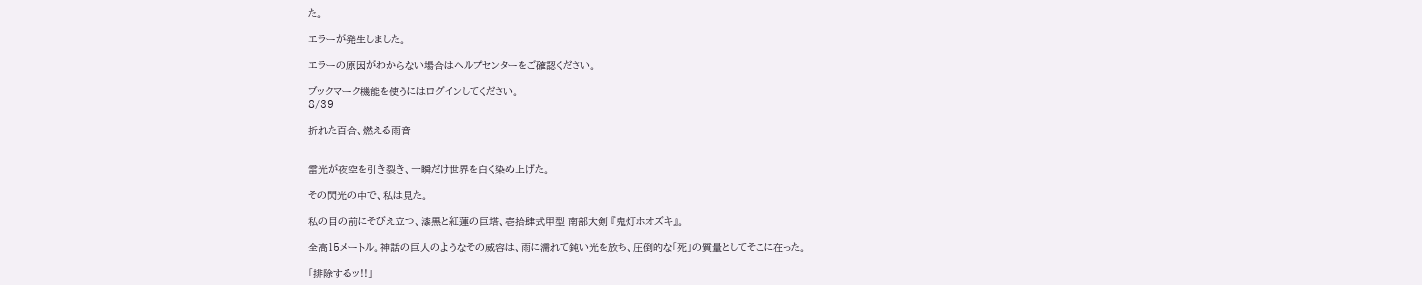た。

エラーが発生しました。

エラーの原因がわからない場合はヘルプセンターをご確認ください。

ブックマーク機能を使うにはログインしてください。
8/39

折れた百合、燃える雨音


雷光が夜空を引き裂き、一瞬だけ世界を白く染め上げた。

その閃光の中で、私は見た。

私の目の前にそびえ立つ、漆黒と紅蓮の巨塔、壱拾肆式甲型 南部大剣 『鬼灯ホオズキ』。

全高15メートル。神話の巨人のようなその威容は、雨に濡れて鈍い光を放ち、圧倒的な「死」の質量としてそこに在った。

「排除するッ!!」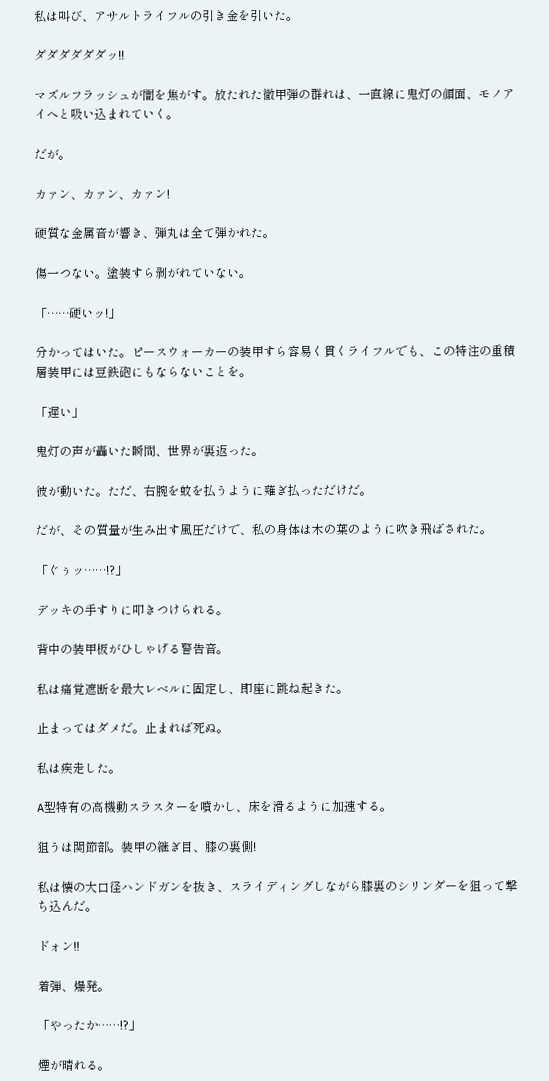私は叫び、アサルトライフルの引き金を引いた。

ダダダダダダッ!!

マズルフラッシュが闇を焦がす。放たれた徹甲弾の群れは、一直線に鬼灯の顔面、モノアイへと吸い込まれていく。

だが。

カァン、カァン、カァン!

硬質な金属音が響き、弾丸は全て弾かれた。

傷一つない。塗装すら剥がれていない。

「……硬いッ!」

分かってはいた。ピースウォーカーの装甲すら容易く貫くライフルでも、この特注の重積層装甲には豆鉄砲にもならないことを。

「遅い」

鬼灯の声が轟いた瞬間、世界が裏返った。

彼が動いた。ただ、右腕を蚊を払うように薙ぎ払っただけだ。

だが、その質量が生み出す風圧だけで、私の身体は木の葉のように吹き飛ばされた。

「ぐぅッ……!?」

デッキの手すりに叩きつけられる。

背中の装甲板がひしゃげる警告音。

私は痛覚遮断を最大レベルに固定し、即座に跳ね起きた。

止まってはダメだ。止まれば死ぬ。

私は疾走した。

A型特有の高機動スラスターを噴かし、床を滑るように加速する。

狙うは関節部。装甲の継ぎ目、膝の裏側!

私は懐の大口径ハンドガンを抜き、スライディングしながら膝裏のシリンダーを狙って撃ち込んだ。

ドォン!!

着弾、爆発。

「やったか……!?」

煙が晴れる。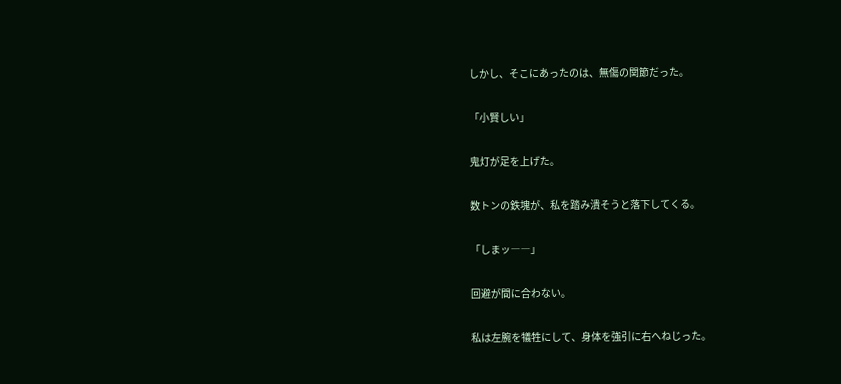しかし、そこにあったのは、無傷の関節だった。

「小賢しい」

鬼灯が足を上げた。

数トンの鉄塊が、私を踏み潰そうと落下してくる。

「しまッ――」

回避が間に合わない。

私は左腕を犠牲にして、身体を強引に右へねじった。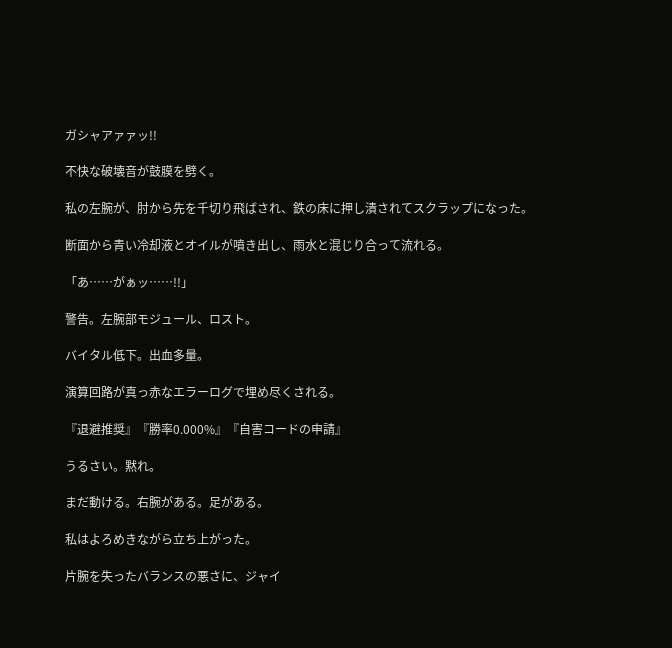ガシャアァァッ!!

不快な破壊音が鼓膜を劈く。

私の左腕が、肘から先を千切り飛ばされ、鉄の床に押し潰されてスクラップになった。

断面から青い冷却液とオイルが噴き出し、雨水と混じり合って流れる。

「あ……がぁッ……!!」

警告。左腕部モジュール、ロスト。

バイタル低下。出血多量。

演算回路が真っ赤なエラーログで埋め尽くされる。

『退避推奨』『勝率0.000%』『自害コードの申請』

うるさい。黙れ。

まだ動ける。右腕がある。足がある。

私はよろめきながら立ち上がった。

片腕を失ったバランスの悪さに、ジャイ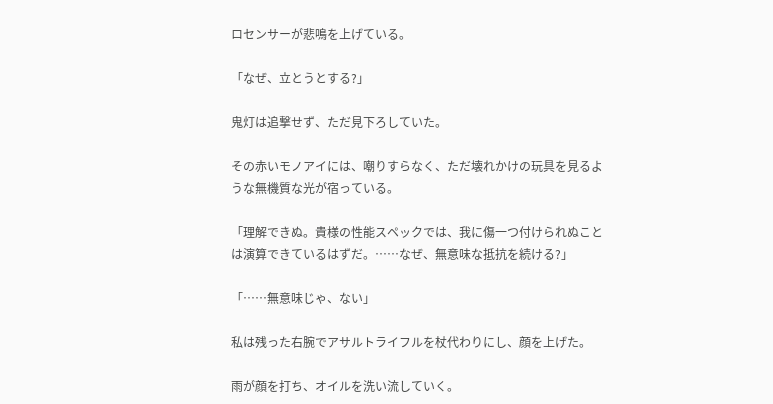ロセンサーが悲鳴を上げている。

「なぜ、立とうとする?」

鬼灯は追撃せず、ただ見下ろしていた。

その赤いモノアイには、嘲りすらなく、ただ壊れかけの玩具を見るような無機質な光が宿っている。

「理解できぬ。貴様の性能スペックでは、我に傷一つ付けられぬことは演算できているはずだ。……なぜ、無意味な抵抗を続ける?」

「……無意味じゃ、ない」

私は残った右腕でアサルトライフルを杖代わりにし、顔を上げた。

雨が顔を打ち、オイルを洗い流していく。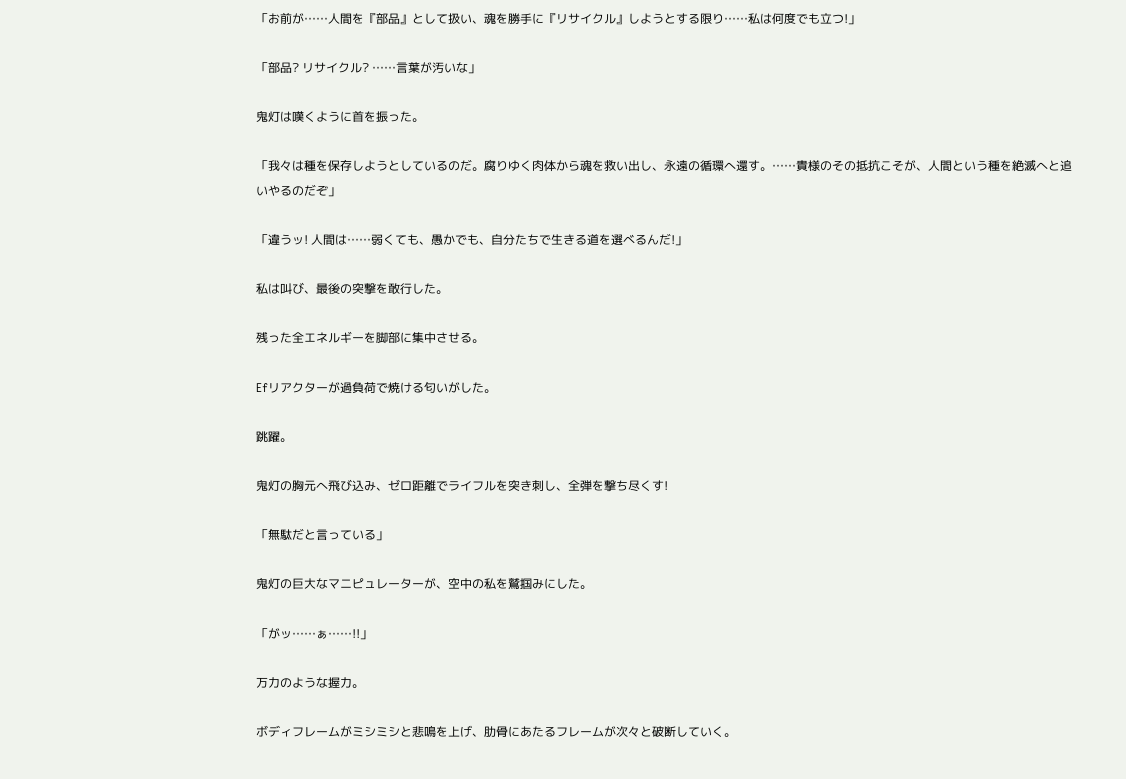「お前が……人間を『部品』として扱い、魂を勝手に『リサイクル』しようとする限り……私は何度でも立つ!」

「部品? リサイクル? ……言葉が汚いな」

鬼灯は嘆くように首を振った。

「我々は種を保存しようとしているのだ。腐りゆく肉体から魂を救い出し、永遠の循環へ還す。……貴様のその抵抗こそが、人間という種を絶滅へと追いやるのだぞ」

「違うッ! 人間は……弱くても、愚かでも、自分たちで生きる道を選べるんだ!」

私は叫び、最後の突撃を敢行した。

残った全エネルギーを脚部に集中させる。

Efリアクターが過負荷で焼ける匂いがした。

跳躍。

鬼灯の胸元へ飛び込み、ゼロ距離でライフルを突き刺し、全弾を撃ち尽くす!

「無駄だと言っている」

鬼灯の巨大なマニピュレーターが、空中の私を鷲掴みにした。

「がッ……ぁ……!!」

万力のような握力。

ボディフレームがミシミシと悲鳴を上げ、肋骨にあたるフレームが次々と破断していく。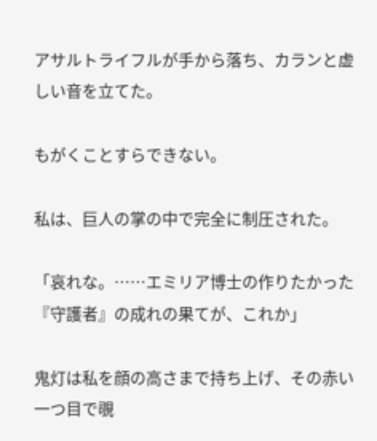アサルトライフルが手から落ち、カランと虚しい音を立てた。

もがくことすらできない。

私は、巨人の掌の中で完全に制圧された。

「哀れな。……エミリア博士の作りたかった『守護者』の成れの果てが、これか」

鬼灯は私を顔の高さまで持ち上げ、その赤い一つ目で覗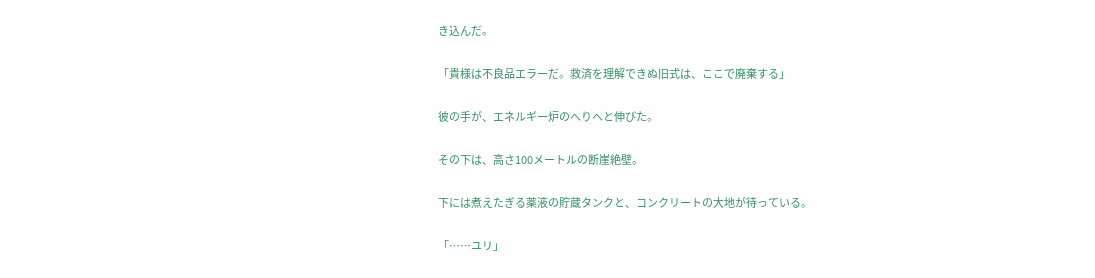き込んだ。

「貴様は不良品エラーだ。救済を理解できぬ旧式は、ここで廃棄する」

彼の手が、エネルギー炉のへりへと伸びた。

その下は、高さ100メートルの断崖絶壁。

下には煮えたぎる薬液の貯蔵タンクと、コンクリートの大地が待っている。

「……ユリ」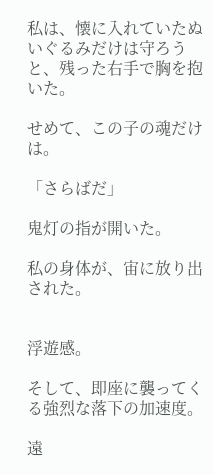私は、懐に入れていたぬいぐるみだけは守ろうと、残った右手で胸を抱いた。

せめて、この子の魂だけは。

「さらばだ」

鬼灯の指が開いた。

私の身体が、宙に放り出された。


浮遊感。

そして、即座に襲ってくる強烈な落下の加速度。

遠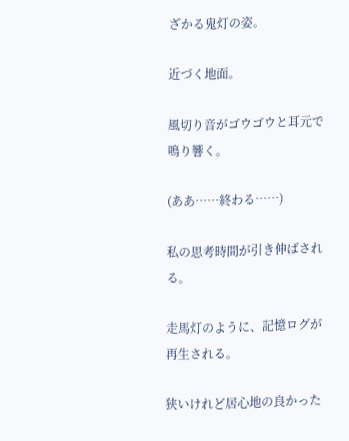ざかる鬼灯の姿。

近づく地面。

風切り音がゴウゴウと耳元で鳴り響く。

(ああ……終わる……)

私の思考時間が引き伸ばされる。

走馬灯のように、記憶ログが再生される。

狭いけれど居心地の良かった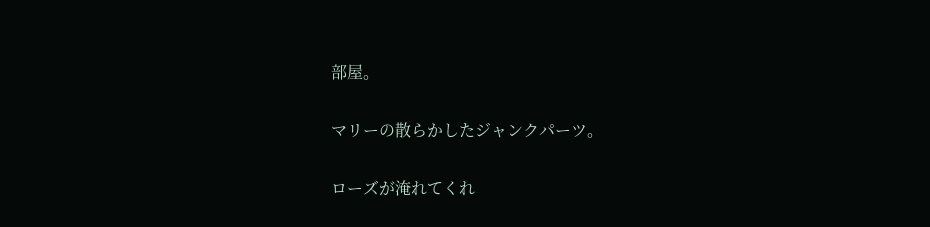部屋。

マリーの散らかしたジャンクパーツ。

ローズが淹れてくれ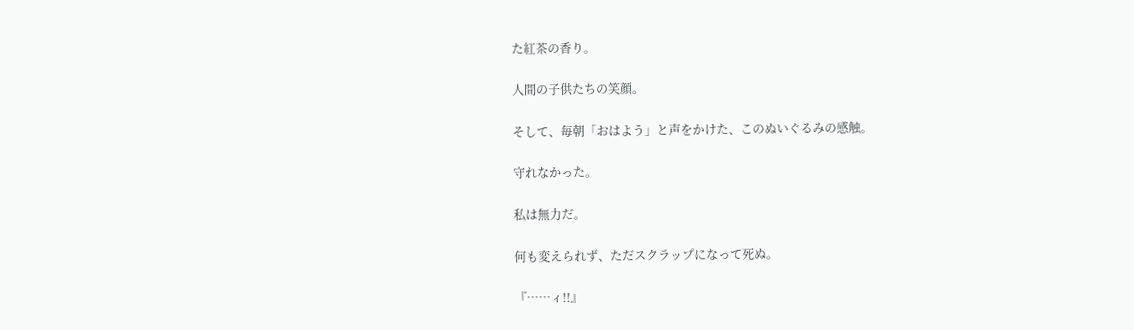た紅茶の香り。

人間の子供たちの笑顔。

そして、毎朝「おはよう」と声をかけた、このぬいぐるみの感触。

守れなかった。

私は無力だ。

何も変えられず、ただスクラップになって死ぬ。

『……ィ!!』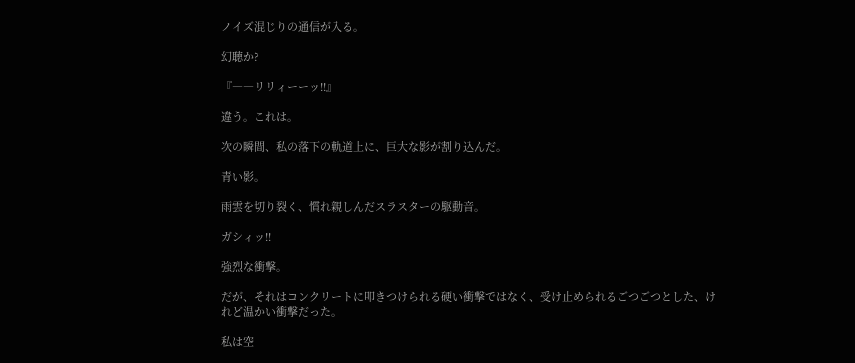ノイズ混じりの通信が入る。

幻聴か?

『――リリィーーッ!!』

違う。これは。

次の瞬間、私の落下の軌道上に、巨大な影が割り込んだ。

青い影。

雨雲を切り裂く、慣れ親しんだスラスターの駆動音。

ガシィッ!!

強烈な衝撃。

だが、それはコンクリートに叩きつけられる硬い衝撃ではなく、受け止められるごつごつとした、けれど温かい衝撃だった。

私は空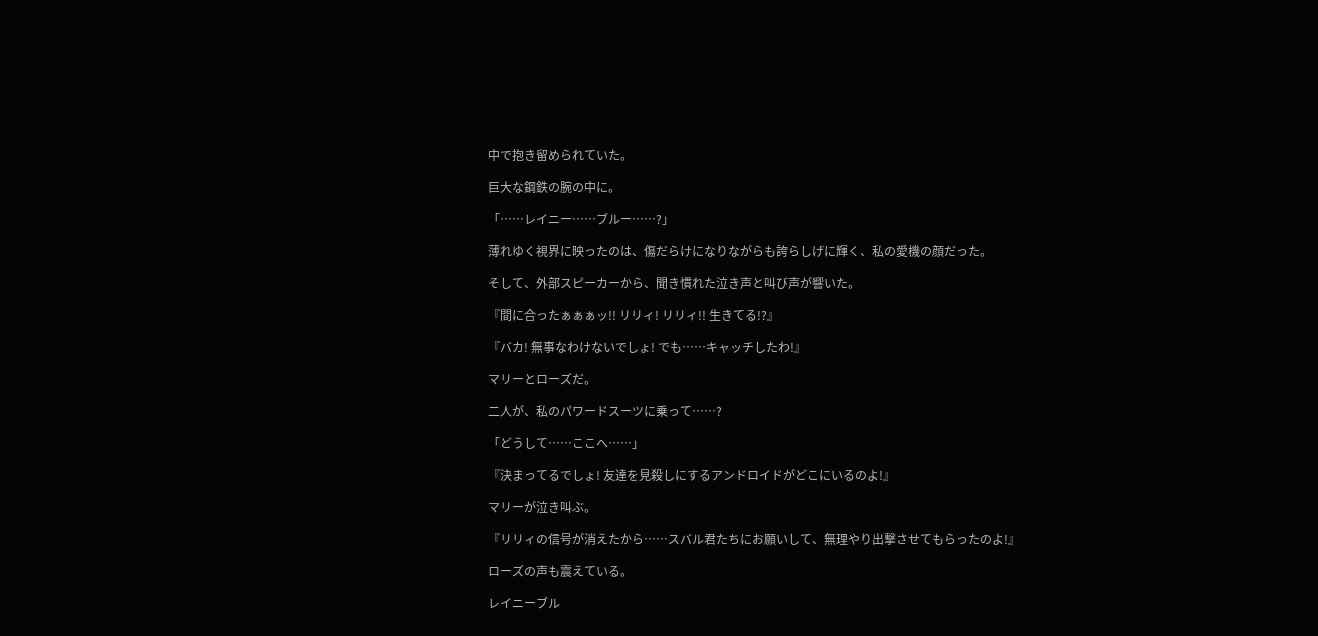中で抱き留められていた。

巨大な鋼鉄の腕の中に。

「……レイニー……ブルー……?」

薄れゆく視界に映ったのは、傷だらけになりながらも誇らしげに輝く、私の愛機の顔だった。

そして、外部スピーカーから、聞き慣れた泣き声と叫び声が響いた。

『間に合ったぁぁぁッ!! リリィ! リリィ!! 生きてる!?』

『バカ! 無事なわけないでしょ! でも……キャッチしたわ!』

マリーとローズだ。

二人が、私のパワードスーツに乗って……?

「どうして……ここへ……」

『決まってるでしょ! 友達を見殺しにするアンドロイドがどこにいるのよ!』

マリーが泣き叫ぶ。

『リリィの信号が消えたから……スバル君たちにお願いして、無理やり出撃させてもらったのよ!』

ローズの声も震えている。

レイニーブル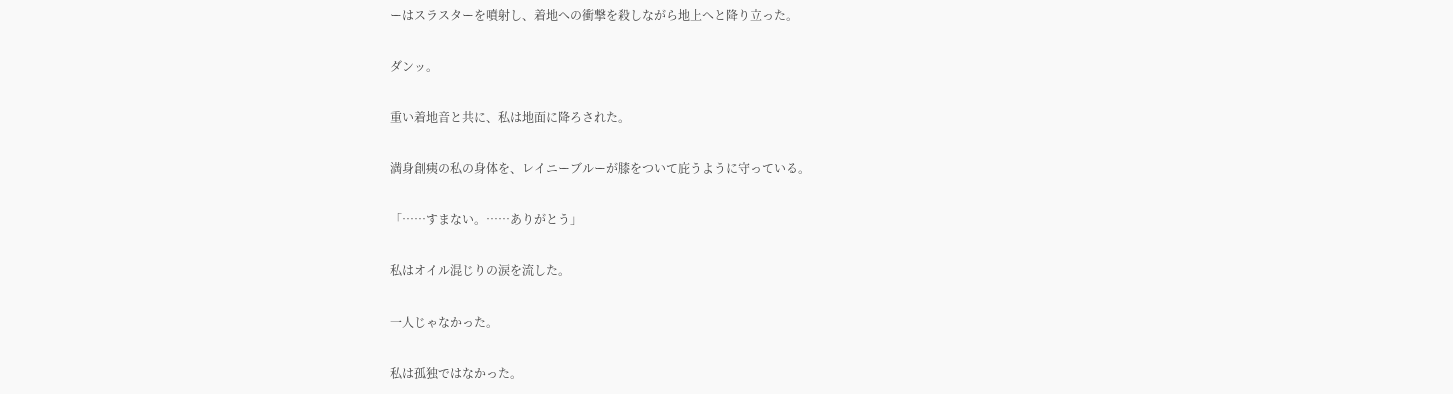ーはスラスターを噴射し、着地への衝撃を殺しながら地上へと降り立った。

ダンッ。

重い着地音と共に、私は地面に降ろされた。

満身創痍の私の身体を、レイニーブルーが膝をついて庇うように守っている。

「……すまない。……ありがとう」

私はオイル混じりの涙を流した。

一人じゃなかった。

私は孤独ではなかった。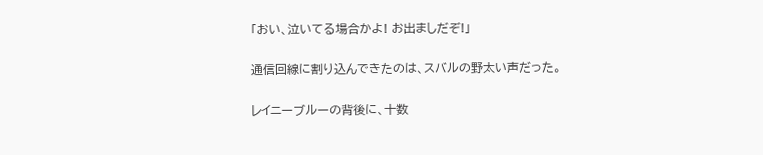「おい、泣いてる場合かよ! お出ましだぞ!」

通信回線に割り込んできたのは、スバルの野太い声だった。

レイニーブルーの背後に、十数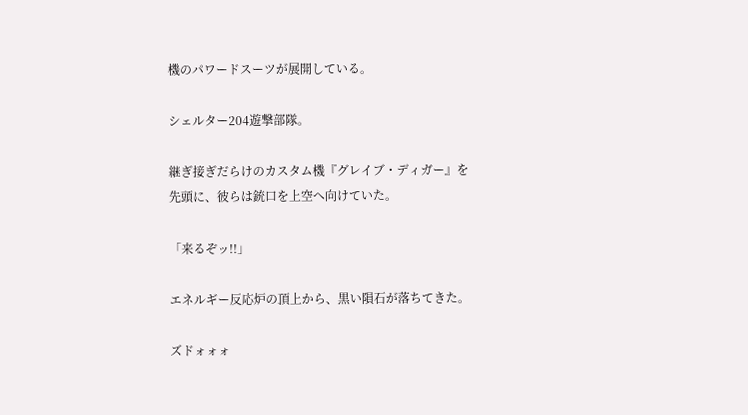機のパワードスーツが展開している。

シェルター204遊撃部隊。

継ぎ接ぎだらけのカスタム機『グレイブ・ディガー』を先頭に、彼らは銃口を上空へ向けていた。

「来るぞッ!!」

エネルギー反応炉の頂上から、黒い隕石が落ちてきた。

ズドォォォ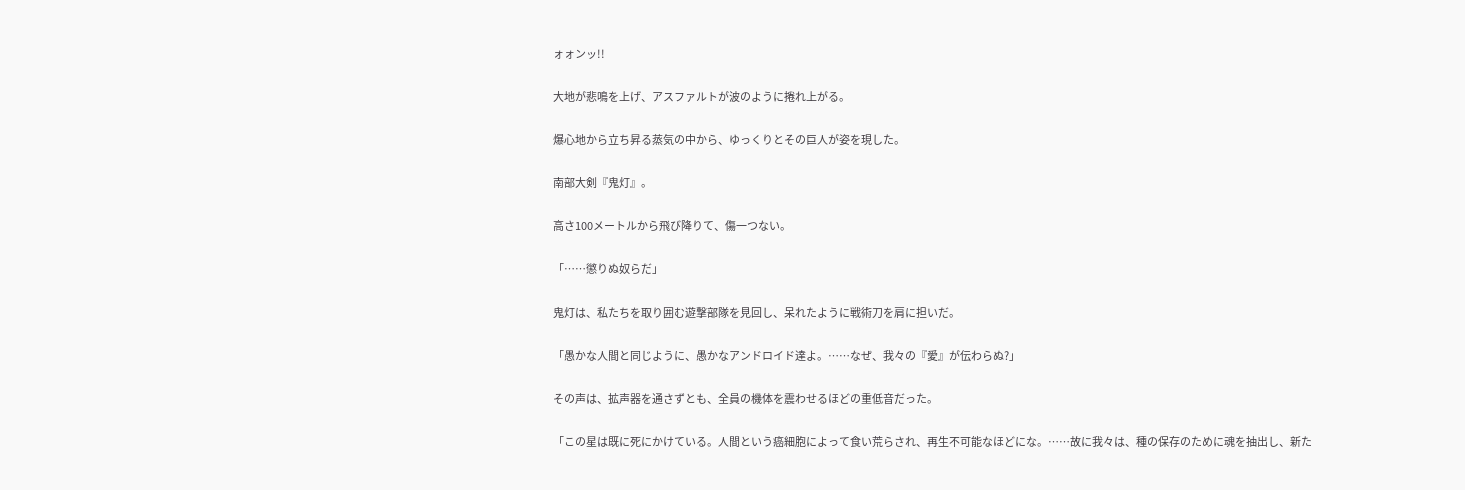ォォンッ!!

大地が悲鳴を上げ、アスファルトが波のように捲れ上がる。

爆心地から立ち昇る蒸気の中から、ゆっくりとその巨人が姿を現した。

南部大剣『鬼灯』。

高さ100メートルから飛び降りて、傷一つない。

「……懲りぬ奴らだ」

鬼灯は、私たちを取り囲む遊撃部隊を見回し、呆れたように戦術刀を肩に担いだ。

「愚かな人間と同じように、愚かなアンドロイド達よ。……なぜ、我々の『愛』が伝わらぬ?」

その声は、拡声器を通さずとも、全員の機体を震わせるほどの重低音だった。

「この星は既に死にかけている。人間という癌細胞によって食い荒らされ、再生不可能なほどにな。……故に我々は、種の保存のために魂を抽出し、新た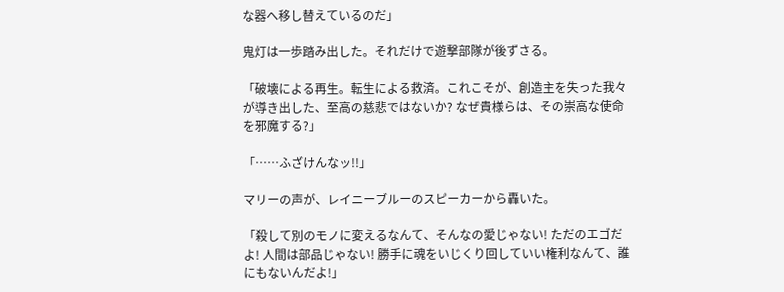な器へ移し替えているのだ」

鬼灯は一歩踏み出した。それだけで遊撃部隊が後ずさる。

「破壊による再生。転生による救済。これこそが、創造主を失った我々が導き出した、至高の慈悲ではないか? なぜ貴様らは、その崇高な使命を邪魔する?」

「……ふざけんなッ!!」

マリーの声が、レイニーブルーのスピーカーから轟いた。

「殺して別のモノに変えるなんて、そんなの愛じゃない! ただのエゴだよ! 人間は部品じゃない! 勝手に魂をいじくり回していい権利なんて、誰にもないんだよ!」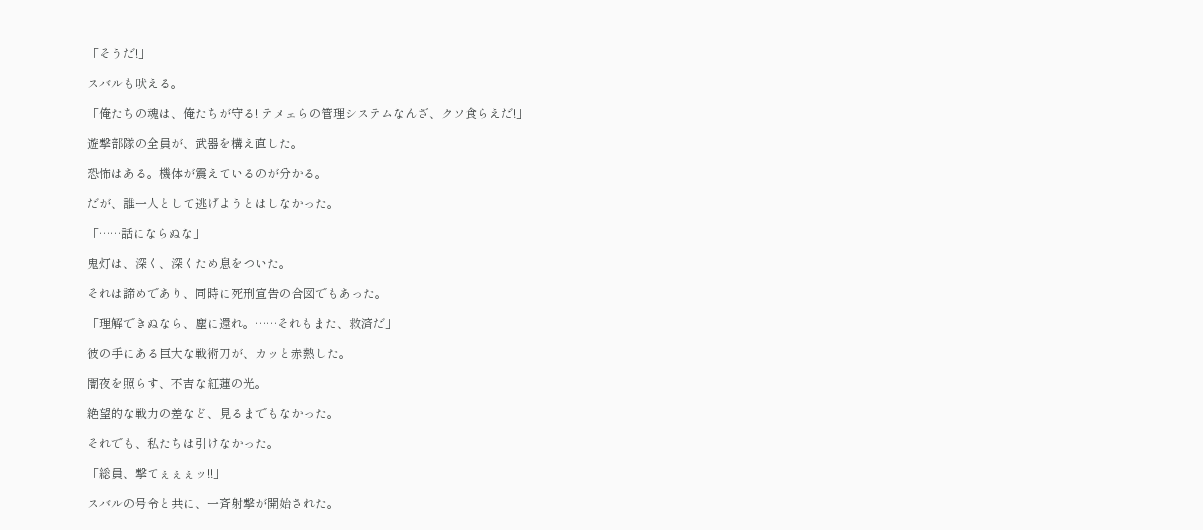「そうだ!」

スバルも吠える。

「俺たちの魂は、俺たちが守る! テメェらの管理システムなんざ、クソ食らえだ!」

遊撃部隊の全員が、武器を構え直した。

恐怖はある。機体が震えているのが分かる。

だが、誰一人として逃げようとはしなかった。

「……話にならぬな」

鬼灯は、深く、深くため息をついた。

それは諦めであり、同時に死刑宣告の合図でもあった。

「理解できぬなら、塵に還れ。……それもまた、救済だ」

彼の手にある巨大な戦術刀が、カッと赤熱した。

闇夜を照らす、不吉な紅蓮の光。

絶望的な戦力の差など、見るまでもなかった。

それでも、私たちは引けなかった。

「総員、撃てぇぇぇッ!!」

スバルの号令と共に、一斉射撃が開始された。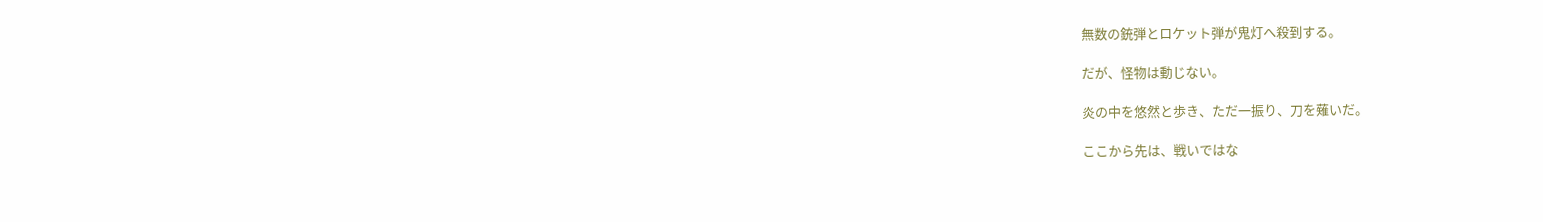無数の銃弾とロケット弾が鬼灯へ殺到する。

だが、怪物は動じない。

炎の中を悠然と歩き、ただ一振り、刀を薙いだ。

ここから先は、戦いではな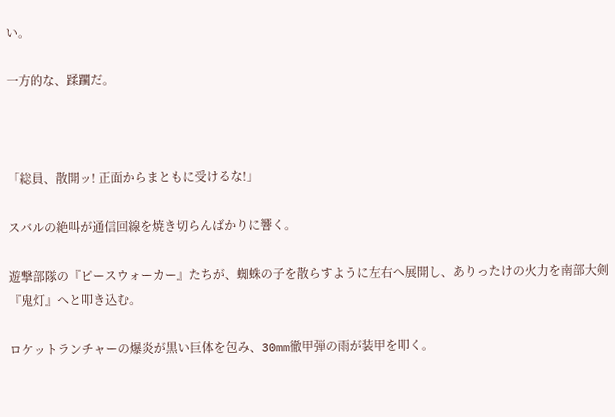い。

一方的な、蹂躙だ。



「総員、散開ッ! 正面からまともに受けるな!」

スバルの絶叫が通信回線を焼き切らんばかりに響く。

遊撃部隊の『ピースウォーカー』たちが、蜘蛛の子を散らすように左右へ展開し、ありったけの火力を南部大剣『鬼灯』へと叩き込む。

ロケットランチャーの爆炎が黒い巨体を包み、30mm徹甲弾の雨が装甲を叩く。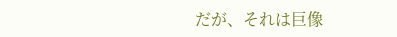だが、それは巨像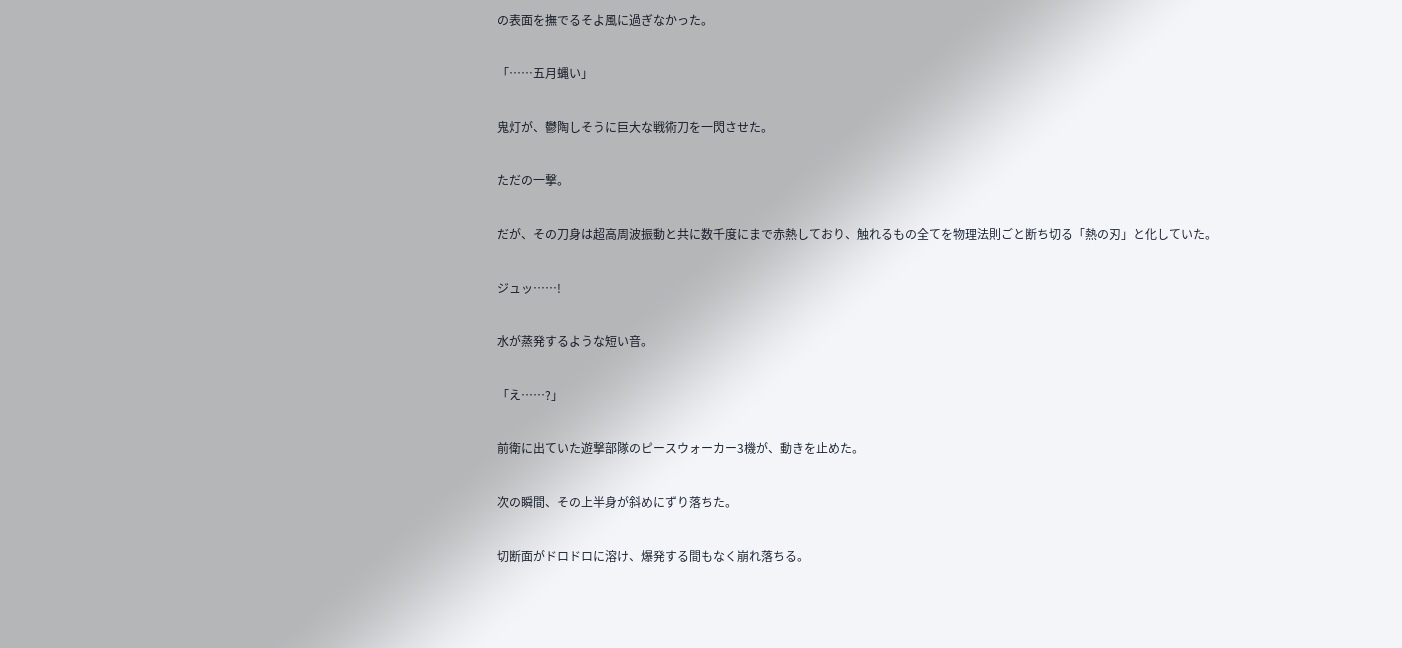の表面を撫でるそよ風に過ぎなかった。

「……五月蝿い」

鬼灯が、鬱陶しそうに巨大な戦術刀を一閃させた。

ただの一撃。

だが、その刀身は超高周波振動と共に数千度にまで赤熱しており、触れるもの全てを物理法則ごと断ち切る「熱の刃」と化していた。

ジュッ……!

水が蒸発するような短い音。

「え……?」

前衛に出ていた遊撃部隊のピースウォーカー3機が、動きを止めた。

次の瞬間、その上半身が斜めにずり落ちた。

切断面がドロドロに溶け、爆発する間もなく崩れ落ちる。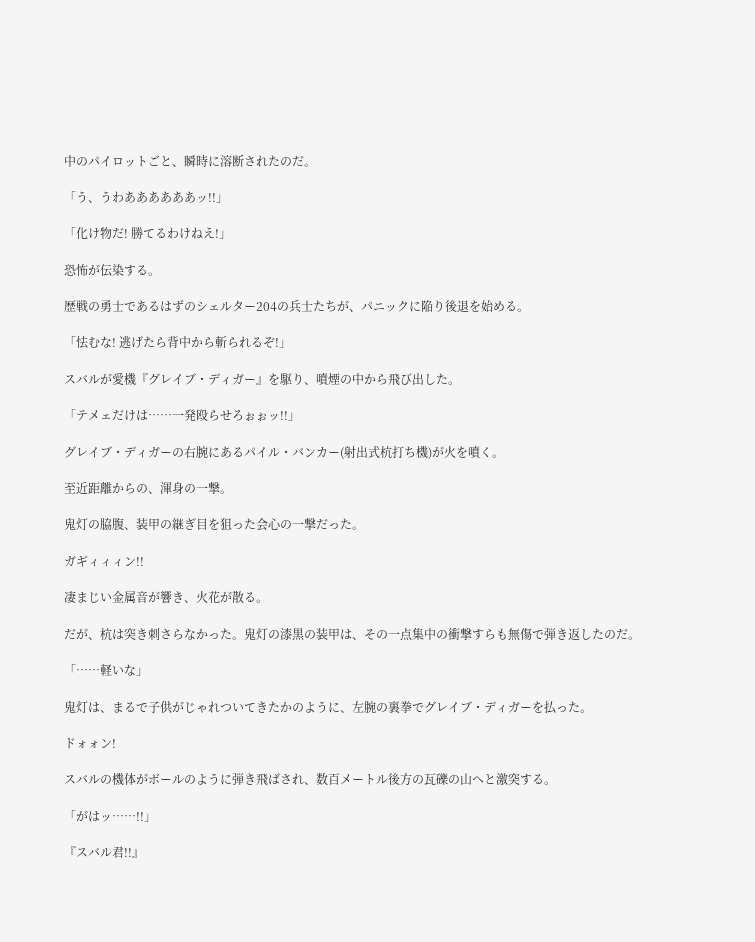中のパイロットごと、瞬時に溶断されたのだ。

「う、うわああああああッ!!」

「化け物だ! 勝てるわけねえ!」

恐怖が伝染する。

歴戦の勇士であるはずのシェルター204の兵士たちが、パニックに陥り後退を始める。

「怯むな! 逃げたら背中から斬られるぞ!」

スバルが愛機『グレイブ・ディガー』を駆り、噴煙の中から飛び出した。

「テメェだけは……一発殴らせろぉぉッ!!」

グレイブ・ディガーの右腕にあるパイル・バンカー(射出式杭打ち機)が火を噴く。

至近距離からの、渾身の一撃。

鬼灯の脇腹、装甲の継ぎ目を狙った会心の一撃だった。

ガギィィィン!!

凄まじい金属音が響き、火花が散る。

だが、杭は突き刺さらなかった。鬼灯の漆黒の装甲は、その一点集中の衝撃すらも無傷で弾き返したのだ。

「……軽いな」

鬼灯は、まるで子供がじゃれついてきたかのように、左腕の裏拳でグレイブ・ディガーを払った。

ドォォン!

スバルの機体がボールのように弾き飛ばされ、数百メートル後方の瓦礫の山へと激突する。

「がはッ……!!」

『スバル君!!』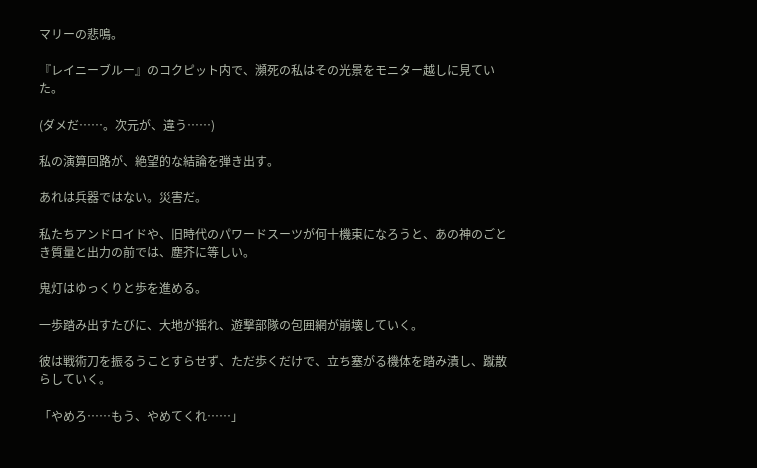マリーの悲鳴。

『レイニーブルー』のコクピット内で、瀕死の私はその光景をモニター越しに見ていた。

(ダメだ……。次元が、違う……)

私の演算回路が、絶望的な結論を弾き出す。

あれは兵器ではない。災害だ。

私たちアンドロイドや、旧時代のパワードスーツが何十機束になろうと、あの神のごとき質量と出力の前では、塵芥に等しい。

鬼灯はゆっくりと歩を進める。

一歩踏み出すたびに、大地が揺れ、遊撃部隊の包囲網が崩壊していく。

彼は戦術刀を振るうことすらせず、ただ歩くだけで、立ち塞がる機体を踏み潰し、蹴散らしていく。

「やめろ……もう、やめてくれ……」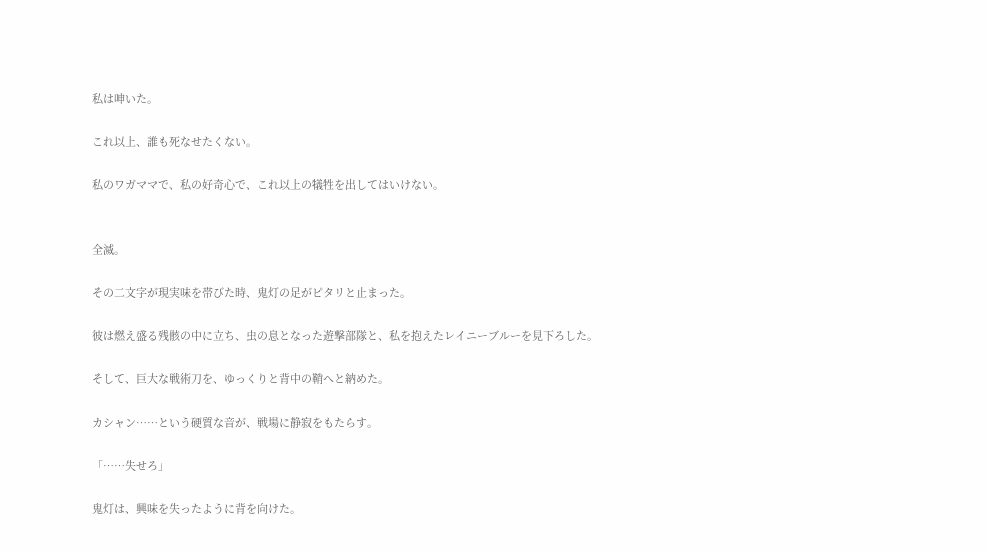私は呻いた。

これ以上、誰も死なせたくない。

私のワガママで、私の好奇心で、これ以上の犠牲を出してはいけない。


全滅。

その二文字が現実味を帯びた時、鬼灯の足がピタリと止まった。

彼は燃え盛る残骸の中に立ち、虫の息となった遊撃部隊と、私を抱えたレイニーブルーを見下ろした。

そして、巨大な戦術刀を、ゆっくりと背中の鞘へと納めた。

カシャン……という硬質な音が、戦場に静寂をもたらす。

「……失せろ」

鬼灯は、興味を失ったように背を向けた。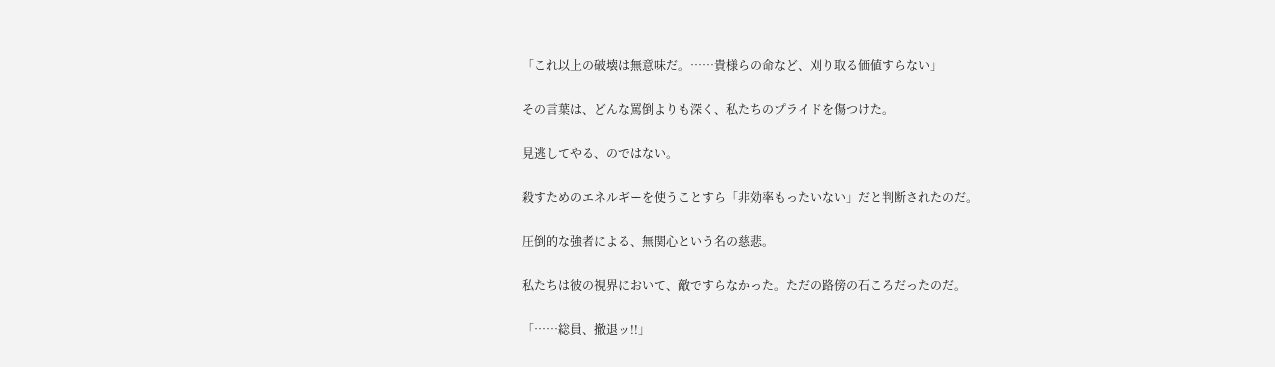「これ以上の破壊は無意味だ。……貴様らの命など、刈り取る価値すらない」

その言葉は、どんな罵倒よりも深く、私たちのプライドを傷つけた。

見逃してやる、のではない。

殺すためのエネルギーを使うことすら「非効率もったいない」だと判断されたのだ。

圧倒的な強者による、無関心という名の慈悲。

私たちは彼の視界において、敵ですらなかった。ただの路傍の石ころだったのだ。

「……総員、撤退ッ!!」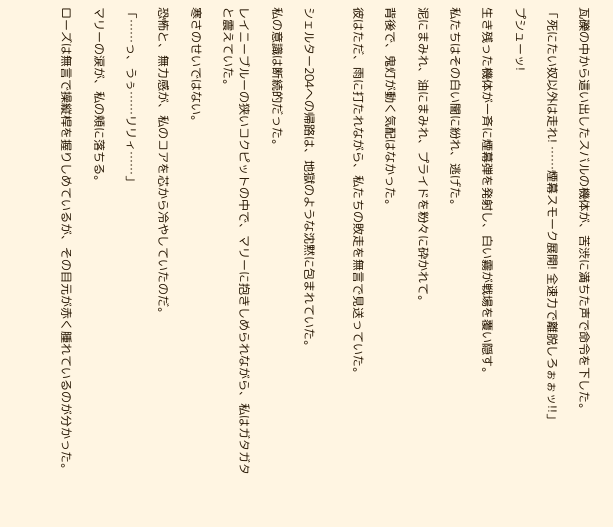瓦礫の中から這い出したスバルの機体が、苦渋に満ちた声で命令を下した。

「死にたい奴以外は走れ! ……煙幕スモーク展開! 全速力で離脱しろぉぉッ!!」

プシューッ!

生き残った機体が一斉に煙幕弾を発射し、白い霧が戦場を覆い隠す。

私たちはその白い闇に紛れ、逃げた。

泥にまみれ、油にまみれ、プライドを粉々に砕かれて。

背後で、鬼灯が動く気配はなかった。

彼はただ、雨に打たれながら、私たちの敗走を無言で見送っていた。


シェルター204への帰路は、地獄のような沈黙に包まれていた。

私の意識は断続的だった。

レイニーブルーの狭いコクピットの中で、マリーに抱きしめられながら、私はガタガタと震えていた。

寒さのせいではない。

恐怖と、無力感が、私のコアを芯から冷やしていたのだ。

「……っ、うぅ……リリィ……」

マリーの涙が、私の頬に落ちる。

ローズは無言で操縦桿を握りしめているが、その目元が赤く腫れているのが分かった。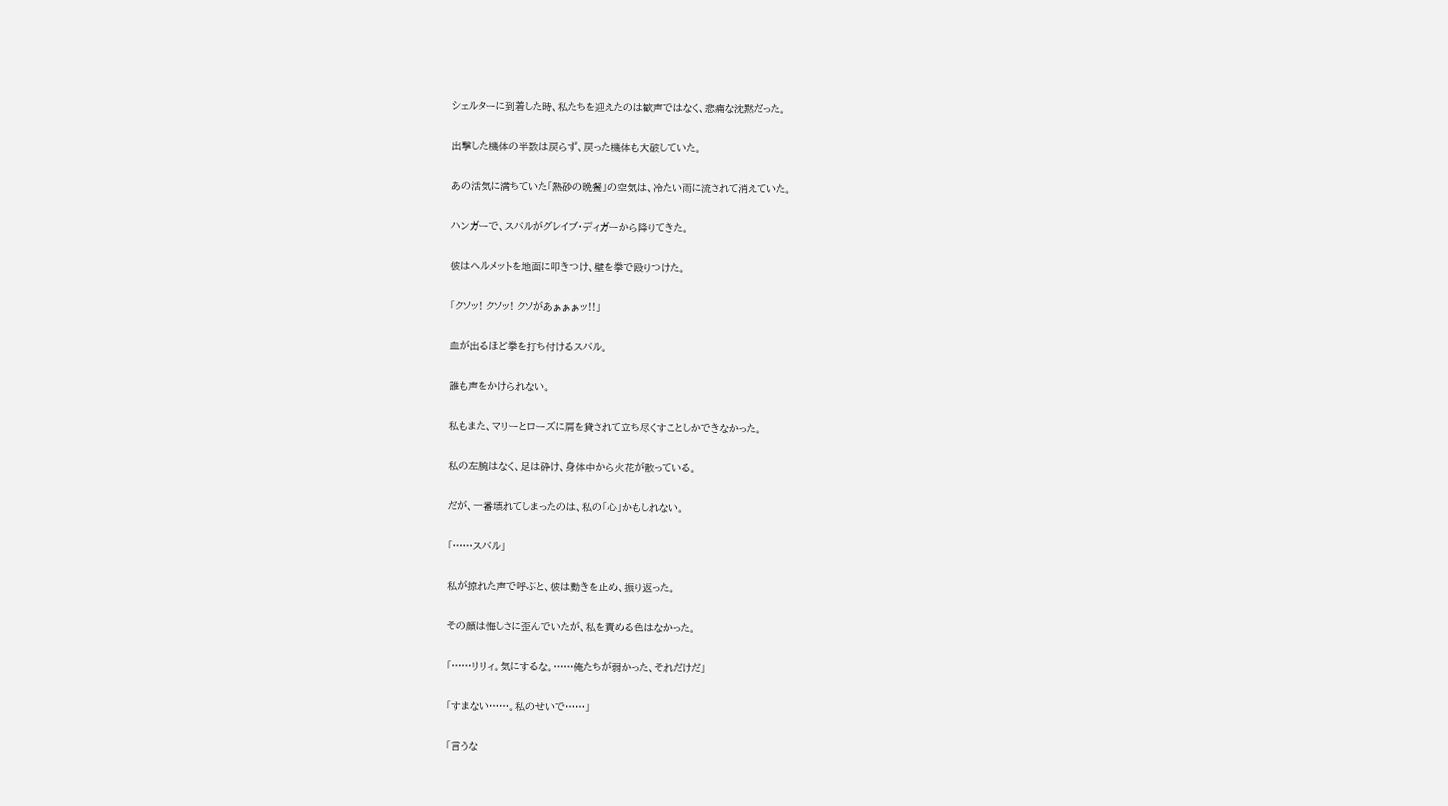シェルターに到着した時、私たちを迎えたのは歓声ではなく、悲痛な沈黙だった。

出撃した機体の半数は戻らず、戻った機体も大破していた。

あの活気に満ちていた「熱砂の晩餐」の空気は、冷たい雨に流されて消えていた。

ハンガーで、スバルがグレイブ・ディガーから降りてきた。

彼はヘルメットを地面に叩きつけ、壁を拳で殴りつけた。

「クソッ! クソッ! クソがあぁぁぁッ!!」

血が出るほど拳を打ち付けるスバル。

誰も声をかけられない。

私もまた、マリーとローズに肩を貸されて立ち尽くすことしかできなかった。

私の左腕はなく、足は砕け、身体中から火花が散っている。

だが、一番壊れてしまったのは、私の「心」かもしれない。

「……スバル」

私が掠れた声で呼ぶと、彼は動きを止め、振り返った。

その顔は悔しさに歪んでいたが、私を責める色はなかった。

「……リリィ。気にするな。……俺たちが弱かった、それだけだ」

「すまない……。私のせいで……」

「言うな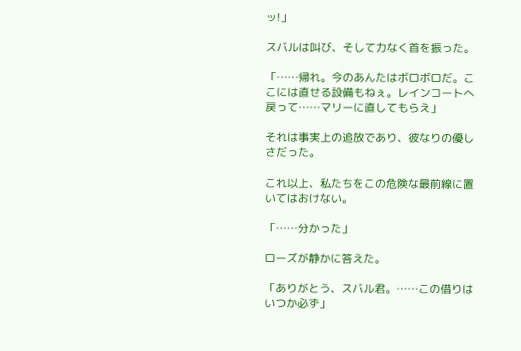ッ!」

スバルは叫び、そして力なく首を振った。

「……帰れ。今のあんたはボロボロだ。ここには直せる設備もねぇ。レインコートへ戻って……マリーに直してもらえ」

それは事実上の追放であり、彼なりの優しさだった。

これ以上、私たちをこの危険な最前線に置いてはおけない。

「……分かった」

ローズが静かに答えた。

「ありがとう、スバル君。……この借りはいつか必ず」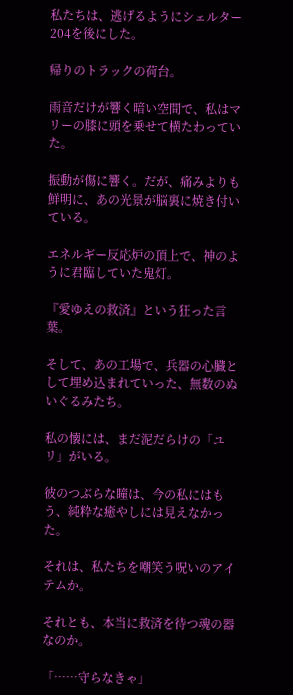私たちは、逃げるようにシェルター204を後にした。

帰りのトラックの荷台。

雨音だけが響く暗い空間で、私はマリーの膝に頭を乗せて横たわっていた。

振動が傷に響く。だが、痛みよりも鮮明に、あの光景が脳裏に焼き付いている。

エネルギー反応炉の頂上で、神のように君臨していた鬼灯。

『愛ゆえの救済』という狂った言葉。

そして、あの工場で、兵器の心臓として埋め込まれていった、無数のぬいぐるみたち。

私の懐には、まだ泥だらけの「ユリ」がいる。

彼のつぶらな瞳は、今の私にはもう、純粋な癒やしには見えなかった。

それは、私たちを嘲笑う呪いのアイテムか。

それとも、本当に救済を待つ魂の器なのか。

「……守らなきゃ」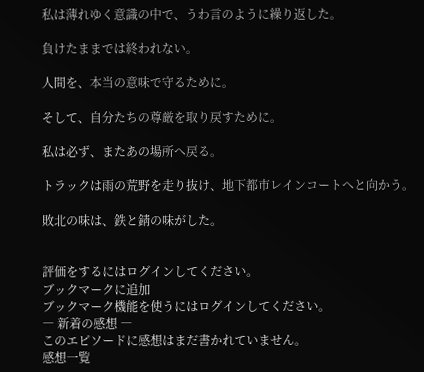私は薄れゆく意識の中で、うわ言のように繰り返した。

負けたままでは終われない。

人間を、本当の意味で守るために。

そして、自分たちの尊厳を取り戻すために。

私は必ず、またあの場所へ戻る。

トラックは雨の荒野を走り抜け、地下都市レインコートへと向かう。

敗北の味は、鉄と錆の味がした。


評価をするにはログインしてください。
ブックマークに追加
ブックマーク機能を使うにはログインしてください。
― 新着の感想 ―
このエピソードに感想はまだ書かれていません。
感想一覧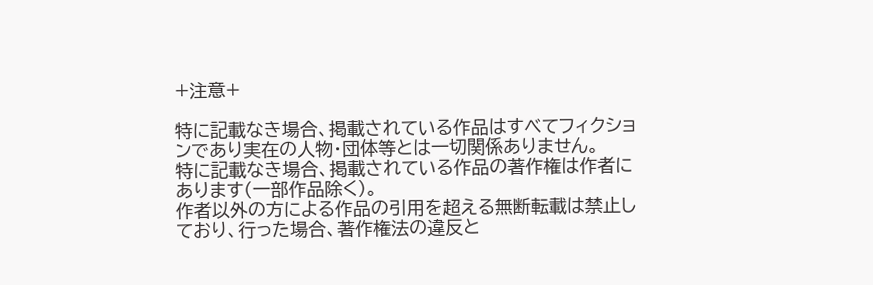+注意+

特に記載なき場合、掲載されている作品はすべてフィクションであり実在の人物・団体等とは一切関係ありません。
特に記載なき場合、掲載されている作品の著作権は作者にあります(一部作品除く)。
作者以外の方による作品の引用を超える無断転載は禁止しており、行った場合、著作権法の違反と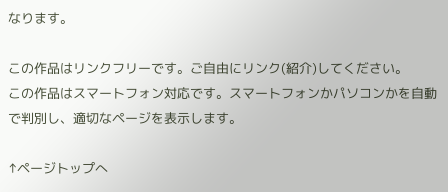なります。

この作品はリンクフリーです。ご自由にリンク(紹介)してください。
この作品はスマートフォン対応です。スマートフォンかパソコンかを自動で判別し、適切なページを表示します。

↑ページトップへ